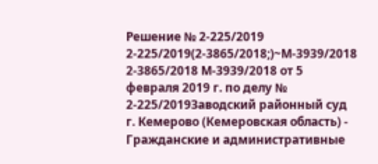Решение № 2-225/2019 2-225/2019(2-3865/2018;)~М-3939/2018 2-3865/2018 М-3939/2018 от 5 февраля 2019 г. по делу № 2-225/2019Заводский районный суд г. Кемерово (Кемеровская область) - Гражданские и административные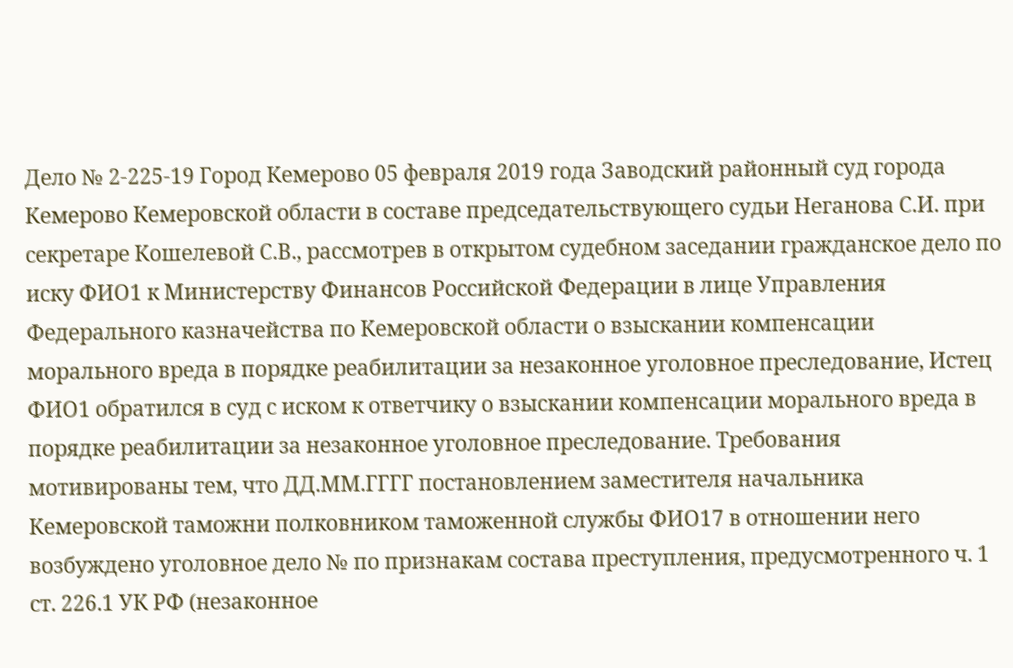Дело № 2-225-19 Город Кемерово 05 февраля 2019 года Заводский районный суд города Кемерово Кемеровской области в составе председательствующего судьи Неганова С.И. при секретаре Кошелевой С.В., рассмотрев в открытом судебном заседании гражданское дело по иску ФИО1 к Министерству Финансов Российской Федерации в лице Управления Федерального казначейства по Кемеровской области о взыскании компенсации морального вреда в порядке реабилитации за незаконное уголовное преследование, Истец ФИО1 обратился в суд с иском к ответчику о взыскании компенсации морального вреда в порядке реабилитации за незаконное уголовное преследование. Требования мотивированы тем, что ДД.ММ.ГГГГ постановлением заместителя начальника Кемеровской таможни полковником таможенной службы ФИО17 в отношении него возбуждено уголовное дело № по признакам состава преступления, предусмотренного ч. 1 ст. 226.1 УК РФ (незаконное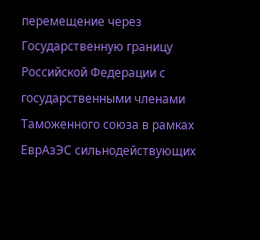перемещение через Государственную границу Российской Федерации с государственными членами Таможенного союза в рамках ЕврАзЭС сильнодействующих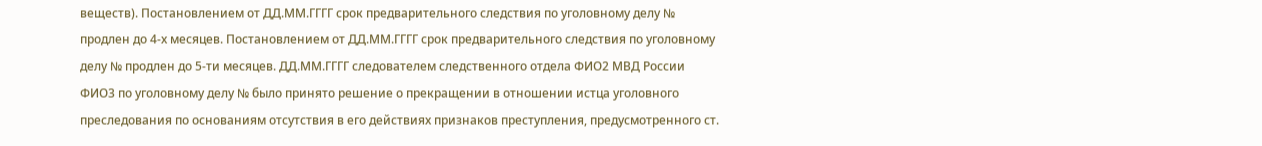веществ). Постановлением от ДД.ММ.ГГГГ срок предварительного следствия по уголовному делу № продлен до 4-х месяцев. Постановлением от ДД.ММ.ГГГГ срок предварительного следствия по уголовному делу № продлен до 5-ти месяцев. ДД.ММ.ГГГГ следователем следственного отдела ФИО2 МВД России ФИО3 по уголовному делу № было принято решение о прекращении в отношении истца уголовного преследования по основаниям отсутствия в его действиях признаков преступления, предусмотренного ст.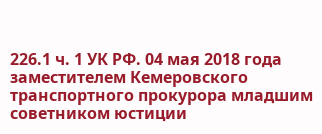226.1 ч. 1 УК РФ. 04 мая 2018 года заместителем Кемеровского транспортного прокурора младшим советником юстиции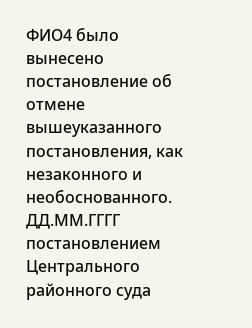ФИО4 было вынесено постановление об отмене вышеуказанного постановления, как незаконного и необоснованного. ДД.ММ.ГГГГ постановлением Центрального районного суда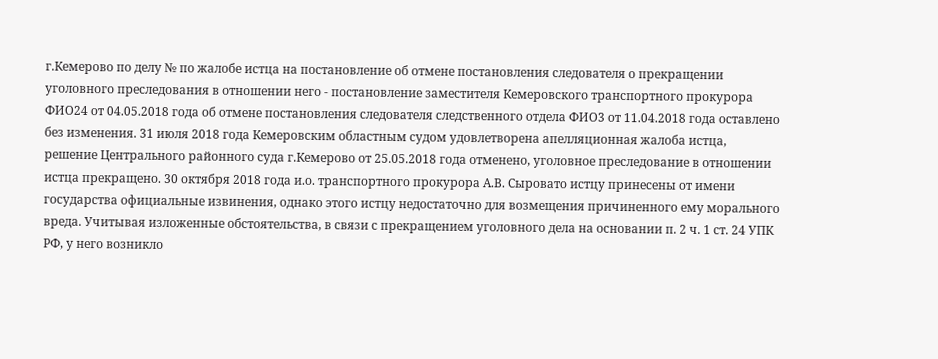г.Кемерово по делу № по жалобе истца на постановление об отмене постановления следователя о прекращении уголовного преследования в отношении него - постановление заместителя Кемеровского транспортного прокурора ФИО24 от 04.05.2018 года об отмене постановления следователя следственного отдела ФИО3 от 11.04.2018 года оставлено без изменения. 31 июля 2018 года Кемеровским областным судом удовлетворена апелляционная жалоба истца, решение Центрального районного суда г.Кемерово от 25.05.2018 года отменено, уголовное преследование в отношении истца прекращено. 30 октября 2018 года и.о. транспортного прокурора А.В. Сыровато истцу принесены от имени государства официальные извинения, однако этого истцу недостаточно для возмещения причиненного ему морального вреда. Учитывая изложенные обстоятельства, в связи с прекращением уголовного дела на основании п. 2 ч. 1 ст. 24 УПК РФ, у него возникло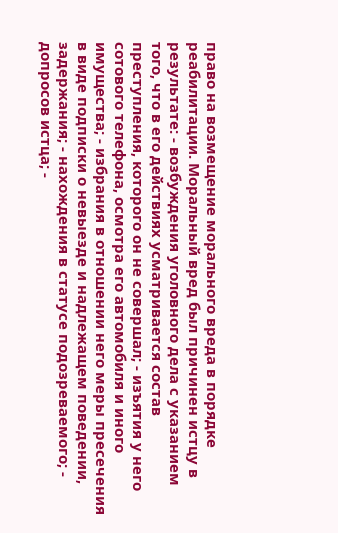право на возмещение морального вреда в порядке реабилитации. Моральный вред был причинен истцу в результате: - возбуждения уголовного дела с указанием того, что в его действиях усматривается состав преступления, которого он не совершал; - изъятия у него сотового телефона, осмотра его автомобиля и иного имущества; - избрания в отношении него меры пресечения в виде подписки о невыезде и надлежащем поведении, задержания; - нахождения в статусе подозреваемого; - допросов истца; -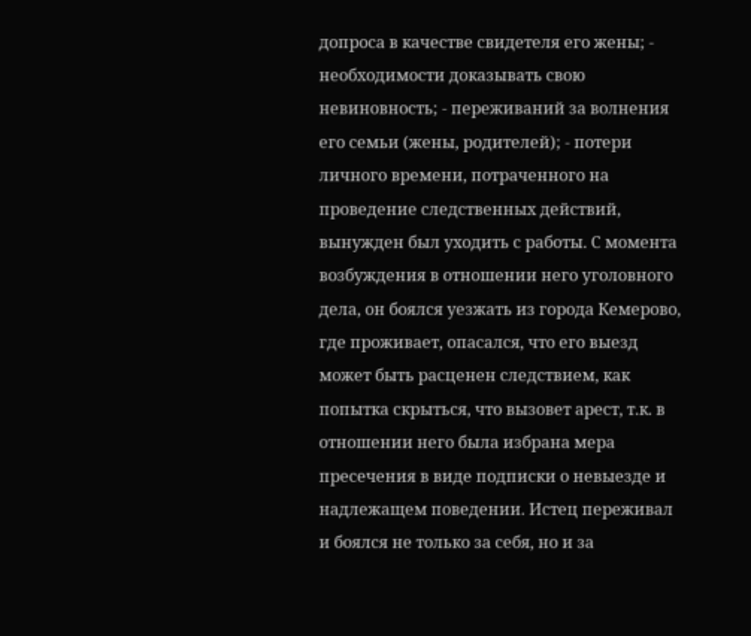допроса в качестве свидетеля его жены; - необходимости доказывать свою невиновность; - переживаний за волнения его семьи (жены, родителей); - потери личного времени, потраченного на проведение следственных действий, вынужден был уходить с работы. С момента возбуждения в отношении него уголовного дела, он боялся уезжать из города Кемерово, где проживает, опасался, что его выезд может быть расценен следствием, как попытка скрыться, что вызовет арест, т.к. в отношении него была избрана мера пресечения в виде подписки о невыезде и надлежащем поведении. Истец переживал и боялся не только за себя, но и за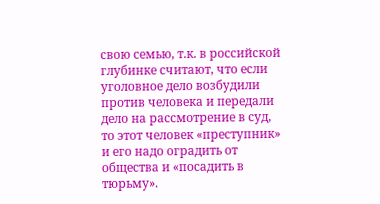свою семью, т.к. в российской глубинке считают, что если уголовное дело возбудили против человека и передали дело на рассмотрение в суд, то этот человек «преступник» и его надо оградить от общества и «посадить в тюрьму».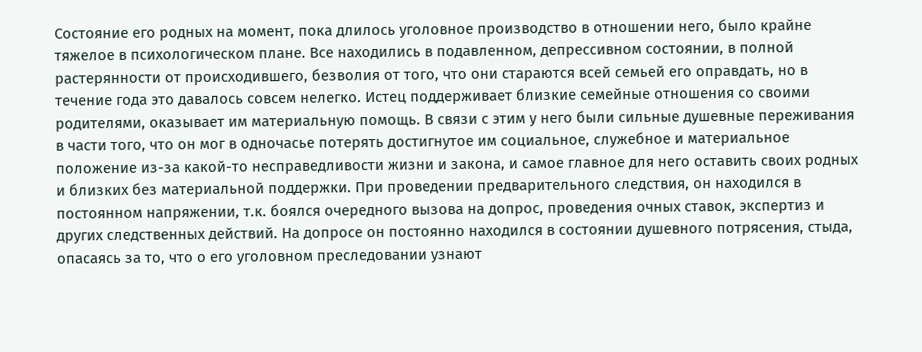Состояние его родных на момент, пока длилось уголовное производство в отношении него, было крайне тяжелое в психологическом плане. Все находились в подавленном, депрессивном состоянии, в полной растерянности от происходившего, безволия от того, что они стараются всей семьей его оправдать, но в течение года это давалось совсем нелегко. Истец поддерживает близкие семейные отношения со своими родителями, оказывает им материальную помощь. В связи с этим у него были сильные душевные переживания в части того, что он мог в одночасье потерять достигнутое им социальное, служебное и материальное положение из-за какой-то несправедливости жизни и закона, и самое главное для него оставить своих родных и близких без материальной поддержки. При проведении предварительного следствия, он находился в постоянном напряжении, т.к. боялся очередного вызова на допрос, проведения очных ставок, экспертиз и других следственных действий. На допросе он постоянно находился в состоянии душевного потрясения, стыда, опасаясь за то, что о его уголовном преследовании узнают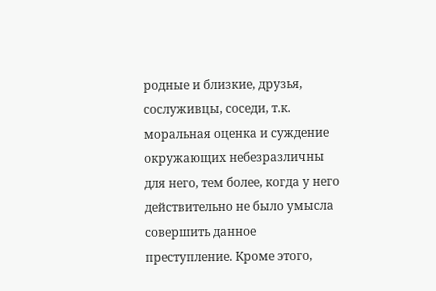родные и близкие, друзья, сослуживцы, соседи, т.к. моральная оценка и суждение окружающих небезразличны для него, тем более, когда у него действительно не было умысла совершить данное преступление. Кроме этого,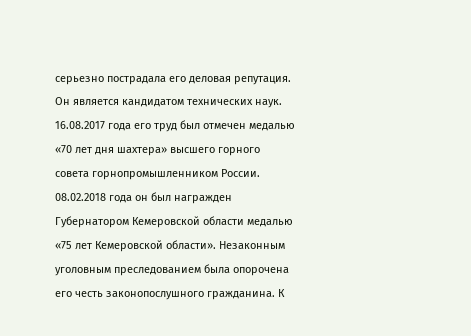серьезно пострадала его деловая репутация. Он является кандидатом технических наук. 16.08.2017 года его труд был отмечен медалью «70 лет дня шахтера» высшего горного совета горнопромышленником России. 08.02.2018 года он был награжден Губернатором Кемеровской области медалью «75 лет Кемеровской области». Незаконным уголовным преследованием была опорочена его честь законопослушного гражданина. К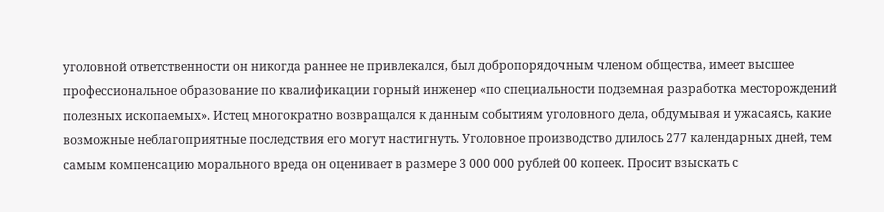уголовной ответственности он никогда раннее не привлекался, был добропорядочным членом общества, имеет высшее профессиональное образование по квалификации горный инженер «по специальности подземная разработка месторождений полезных ископаемых». Истец многократно возвращался к данным событиям уголовного дела, обдумывая и ужасаясь, какие возможные неблагоприятные последствия его могут настигнуть. Уголовное производство длилось 277 календарных дней, тем самым компенсацию морального вреда он оценивает в размере 3 000 000 рублей 00 копеек. Просит взыскать с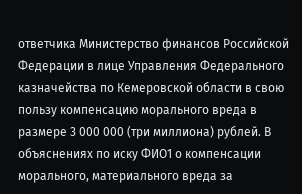ответчика Министерство финансов Российской Федерации в лице Управления Федерального казначейства по Кемеровской области в свою пользу компенсацию морального вреда в размере 3 000 000 (три миллиона) рублей. В объяснениях по иску ФИО1 о компенсации морального, материального вреда за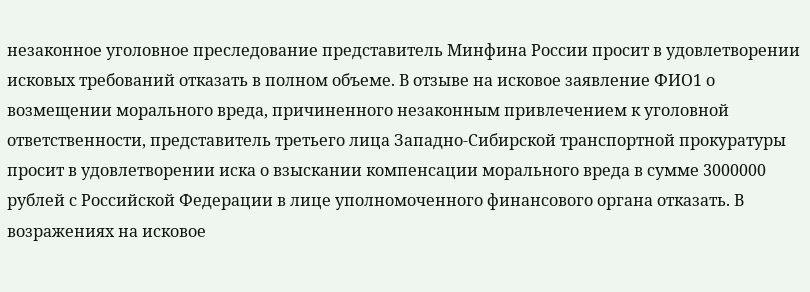незаконное уголовное преследование представитель Минфина России просит в удовлетворении исковых требований отказать в полном объеме. В отзыве на исковое заявление ФИО1 о возмещении морального вреда, причиненного незаконным привлечением к уголовной ответственности, представитель третьего лица Западно-Сибирской транспортной прокуратуры просит в удовлетворении иска о взыскании компенсации морального вреда в сумме 3000000 рублей с Российской Федерации в лице уполномоченного финансового органа отказать. В возражениях на исковое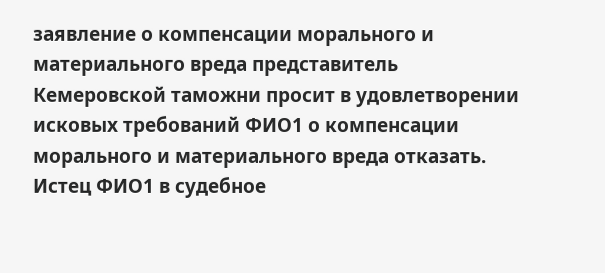заявление о компенсации морального и материального вреда представитель Кемеровской таможни просит в удовлетворении исковых требований ФИО1 о компенсации морального и материального вреда отказать. Истец ФИО1 в судебное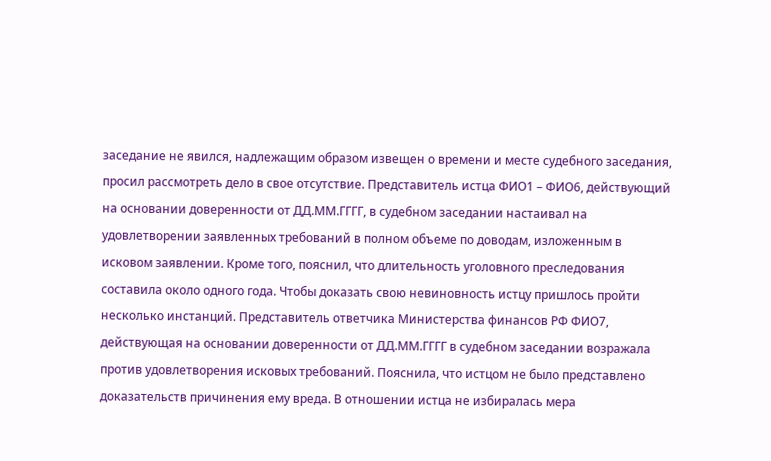заседание не явился, надлежащим образом извещен о времени и месте судебного заседания, просил рассмотреть дело в свое отсутствие. Представитель истца ФИО1 – ФИО6, действующий на основании доверенности от ДД.ММ.ГГГГ, в судебном заседании настаивал на удовлетворении заявленных требований в полном объеме по доводам, изложенным в исковом заявлении. Кроме того, пояснил, что длительность уголовного преследования составила около одного года. Чтобы доказать свою невиновность истцу пришлось пройти несколько инстанций. Представитель ответчика Министерства финансов РФ ФИО7, действующая на основании доверенности от ДД.ММ.ГГГГ в судебном заседании возражала против удовлетворения исковых требований. Пояснила, что истцом не было представлено доказательств причинения ему вреда. В отношении истца не избиралась мера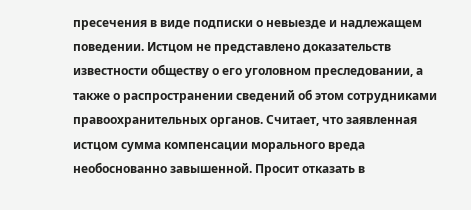пресечения в виде подписки о невыезде и надлежащем поведении. Истцом не представлено доказательств известности обществу о его уголовном преследовании, а также о распространении сведений об этом сотрудниками правоохранительных органов. Считает, что заявленная истцом сумма компенсации морального вреда необоснованно завышенной. Просит отказать в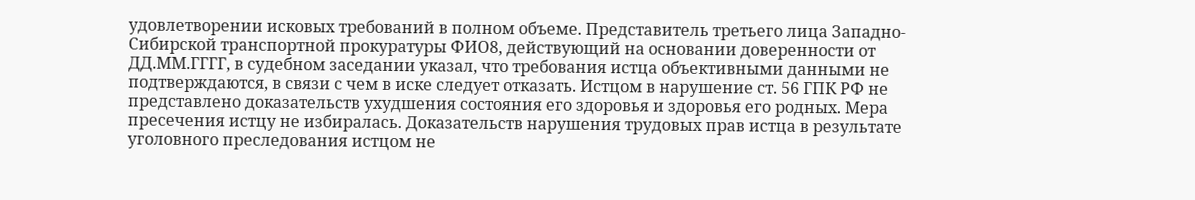удовлетворении исковых требований в полном объеме. Представитель третьего лица Западно-Сибирской транспортной прокуратуры ФИО8, действующий на основании доверенности от ДД.ММ.ГГГГ, в судебном заседании указал, что требования истца объективными данными не подтверждаются, в связи с чем в иске следует отказать. Истцом в нарушение ст. 56 ГПК РФ не представлено доказательств ухудшения состояния его здоровья и здоровья его родных. Мера пресечения истцу не избиралась. Доказательств нарушения трудовых прав истца в результате уголовного преследования истцом не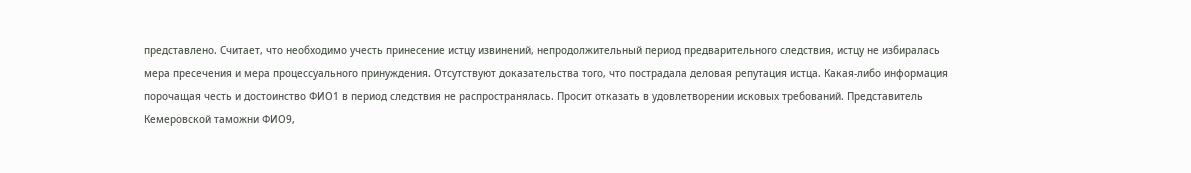представлено. Считает, что необходимо учесть принесение истцу извинений, непродолжительный период предварительного следствия, истцу не избиралась мера пресечения и мера процессуального принуждения. Отсутствуют доказательства того, что пострадала деловая репутация истца. Какая-либо информация порочащая честь и достоинство ФИО1 в период следствия не распространялась. Просит отказать в удовлетворении исковых требований. Представитель Кемеровской таможни ФИО9,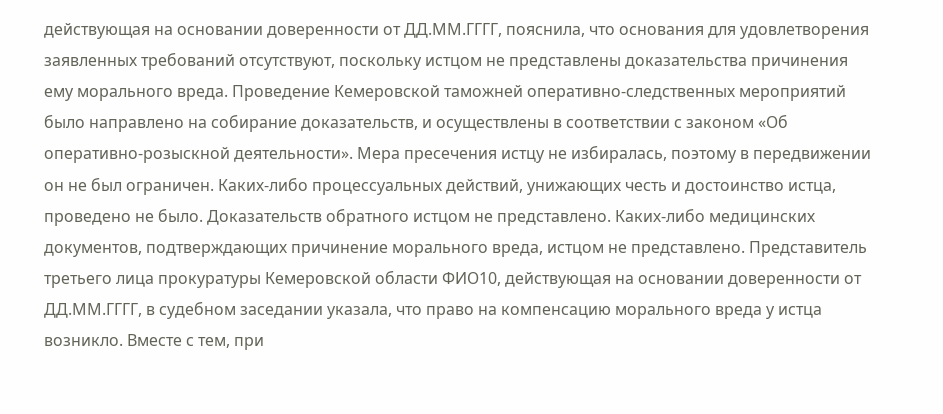действующая на основании доверенности от ДД.ММ.ГГГГ, пояснила, что основания для удовлетворения заявленных требований отсутствуют, поскольку истцом не представлены доказательства причинения ему морального вреда. Проведение Кемеровской таможней оперативно-следственных мероприятий было направлено на собирание доказательств, и осуществлены в соответствии с законом «Об оперативно-розыскной деятельности». Мера пресечения истцу не избиралась, поэтому в передвижении он не был ограничен. Каких-либо процессуальных действий, унижающих честь и достоинство истца, проведено не было. Доказательств обратного истцом не представлено. Каких-либо медицинских документов, подтверждающих причинение морального вреда, истцом не представлено. Представитель третьего лица прокуратуры Кемеровской области ФИО10, действующая на основании доверенности от ДД.ММ.ГГГГ, в судебном заседании указала, что право на компенсацию морального вреда у истца возникло. Вместе с тем, при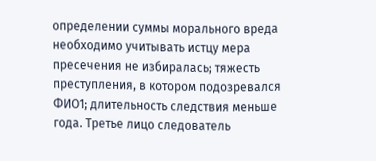определении суммы морального вреда необходимо учитывать истцу мера пресечения не избиралась; тяжесть преступления, в котором подозревался ФИО1; длительность следствия меньше года. Третье лицо следователь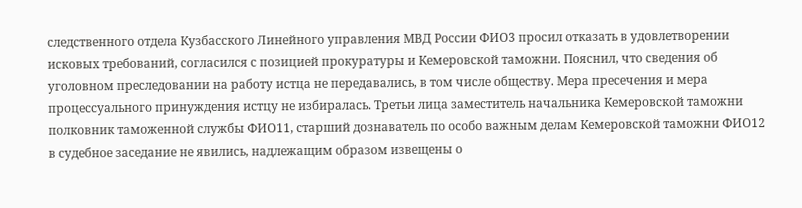следственного отдела Кузбасского Линейного управления МВД России ФИО3 просил отказать в удовлетворении исковых требований, согласился с позицией прокуратуры и Кемеровской таможни. Пояснил, что сведения об уголовном преследовании на работу истца не передавались, в том числе обществу. Мера пресечения и мера процессуального принуждения истцу не избиралась. Третьи лица заместитель начальника Кемеровской таможни полковник таможенной службы ФИО11, старший дознаватель по особо важным делам Кемеровской таможни ФИО12 в судебное заседание не явились, надлежащим образом извещены о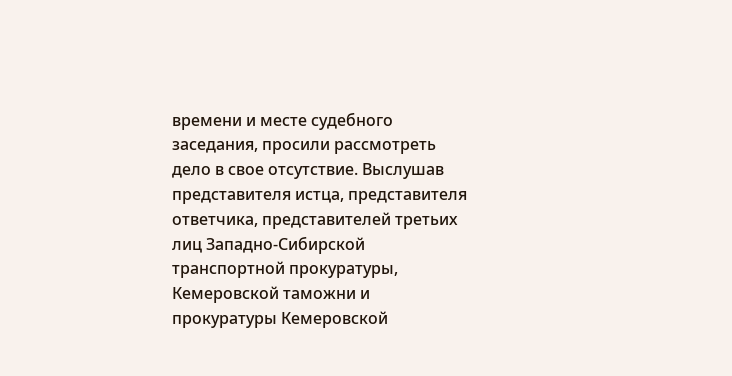времени и месте судебного заседания, просили рассмотреть дело в свое отсутствие. Выслушав представителя истца, представителя ответчика, представителей третьих лиц Западно-Сибирской транспортной прокуратуры, Кемеровской таможни и прокуратуры Кемеровской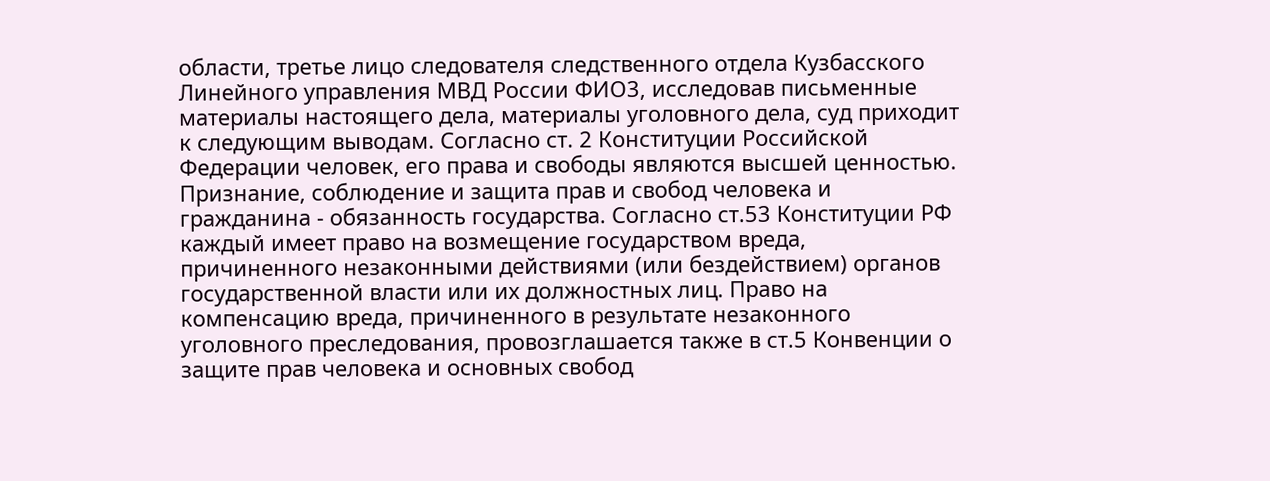области, третье лицо следователя следственного отдела Кузбасского Линейного управления МВД России ФИО3, исследовав письменные материалы настоящего дела, материалы уголовного дела, суд приходит к следующим выводам. Согласно ст. 2 Конституции Российской Федерации человек, его права и свободы являются высшей ценностью. Признание, соблюдение и защита прав и свобод человека и гражданина - обязанность государства. Согласно ст.53 Конституции РФ каждый имеет право на возмещение государством вреда, причиненного незаконными действиями (или бездействием) органов государственной власти или их должностных лиц. Право на компенсацию вреда, причиненного в результате незаконного уголовного преследования, провозглашается также в ст.5 Конвенции о защите прав человека и основных свобод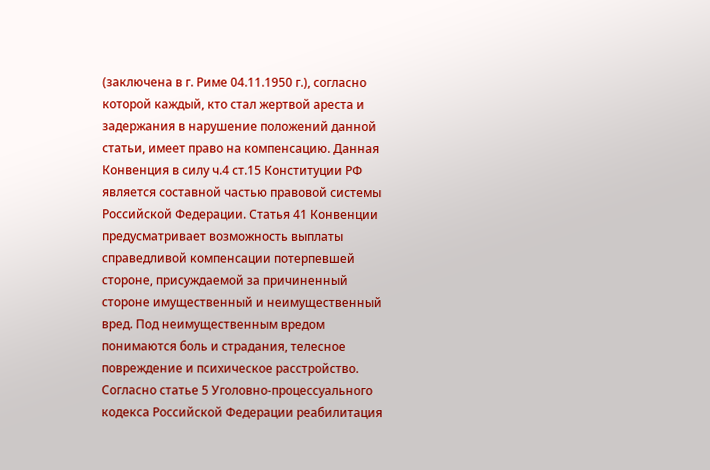(заключена в г. Риме 04.11.1950 г.), согласно которой каждый, кто стал жертвой ареста и задержания в нарушение положений данной статьи, имеет право на компенсацию. Данная Конвенция в силу ч.4 ст.15 Конституции РФ является составной частью правовой системы Российской Федерации. Статья 41 Конвенции предусматривает возможность выплаты справедливой компенсации потерпевшей стороне, присуждаемой за причиненный стороне имущественный и неимущественный вред. Под неимущественным вредом понимаются боль и страдания, телесное повреждение и психическое расстройство. Согласно статье 5 Уголовно-процессуального кодекса Российской Федерации реабилитация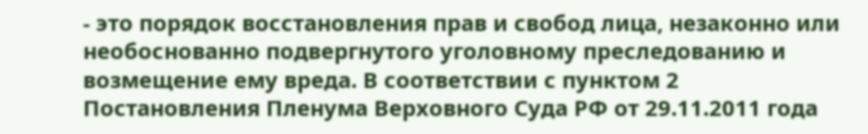- это порядок восстановления прав и свобод лица, незаконно или необоснованно подвергнутого уголовному преследованию и возмещение ему вреда. В соответствии с пунктом 2 Постановления Пленума Верховного Суда РФ от 29.11.2011 года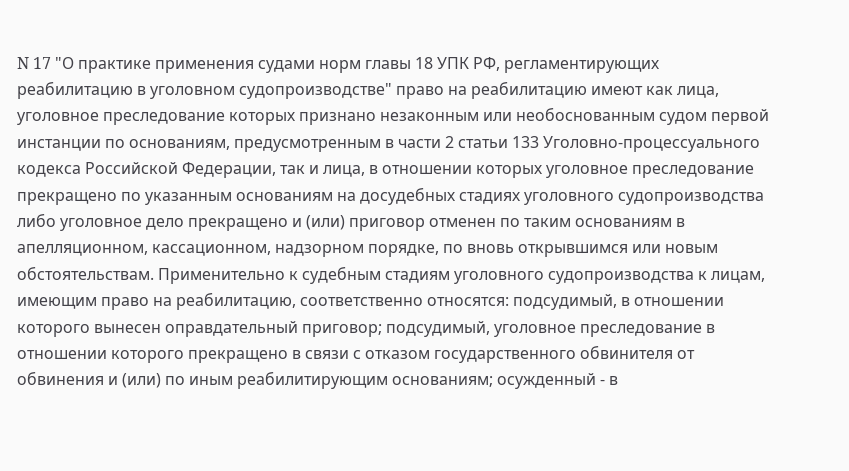N 17 "О практике применения судами норм главы 18 УПК РФ, регламентирующих реабилитацию в уголовном судопроизводстве" право на реабилитацию имеют как лица, уголовное преследование которых признано незаконным или необоснованным судом первой инстанции по основаниям, предусмотренным в части 2 статьи 133 Уголовно-процессуального кодекса Российской Федерации, так и лица, в отношении которых уголовное преследование прекращено по указанным основаниям на досудебных стадиях уголовного судопроизводства либо уголовное дело прекращено и (или) приговор отменен по таким основаниям в апелляционном, кассационном, надзорном порядке, по вновь открывшимся или новым обстоятельствам. Применительно к судебным стадиям уголовного судопроизводства к лицам, имеющим право на реабилитацию, соответственно относятся: подсудимый, в отношении которого вынесен оправдательный приговор; подсудимый, уголовное преследование в отношении которого прекращено в связи с отказом государственного обвинителя от обвинения и (или) по иным реабилитирующим основаниям; осужденный - в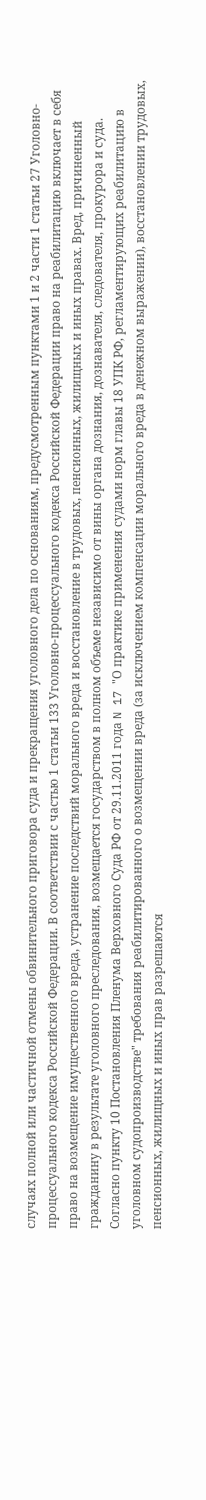случаях полной или частичной отмены обвинительного приговора суда и прекращения уголовного дела по основаниям, предусмотренным пунктами 1 и 2 части 1 статьи 27 Уголовно-процессуального кодекса Российской Федерации. В соответствии с частью 1 статьи 133 Уголовно-процессуального кодекса Российской Федерации право на реабилитацию включает в себя право на возмещение имущественного вреда, устранение последствий морального вреда и восстановление в трудовых, пенсионных, жилищных и иных правах. Вред, причиненный гражданину в результате уголовного преследования, возмещается государством в полном объеме независимо от вины органа дознания, дознавателя, следователя, прокурора и суда. Согласно пункту 10 Постановления Пленума Верховного Суда РФ от 29.11.2011 года N 17 "О практике применения судами норм главы 18 УПК РФ, регламентирующих реабилитацию в уголовном судопроизводстве" требования реабилитированного о возмещении вреда (за исключением компенсации морального вреда в денежном выражении), восстановлении трудовых, пенсионных, жилищных и иных прав разрешаются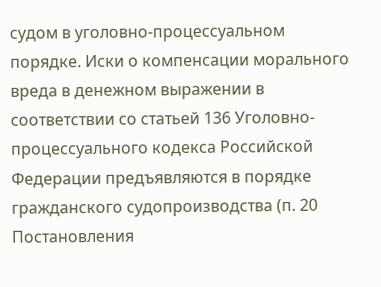судом в уголовно-процессуальном порядке. Иски о компенсации морального вреда в денежном выражении в соответствии со статьей 136 Уголовно-процессуального кодекса Российской Федерации предъявляются в порядке гражданского судопроизводства (п. 20 Постановления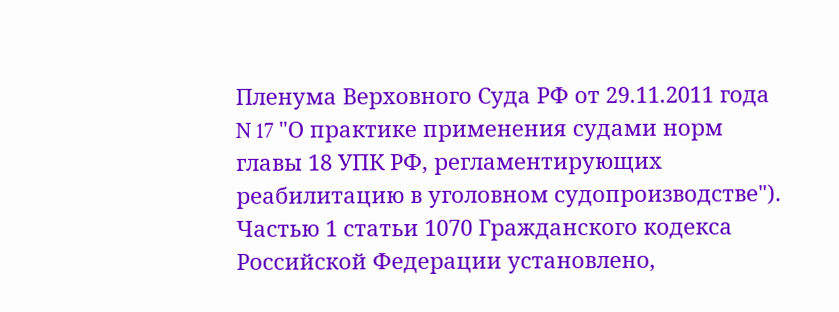Пленума Верховного Суда РФ от 29.11.2011 года N 17 "О практике применения судами норм главы 18 УПК РФ, регламентирующих реабилитацию в уголовном судопроизводстве"). Частью 1 статьи 1070 Гражданского кодекса Российской Федерации установлено,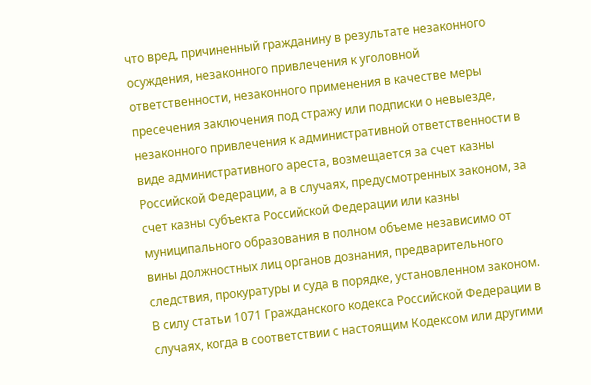что вред, причиненный гражданину в результате незаконного осуждения, незаконного привлечения к уголовной ответственности, незаконного применения в качестве меры пресечения заключения под стражу или подписки о невыезде, незаконного привлечения к административной ответственности в виде административного ареста, возмещается за счет казны Российской Федерации, а в случаях, предусмотренных законом, за счет казны субъекта Российской Федерации или казны муниципального образования в полном объеме независимо от вины должностных лиц органов дознания, предварительного следствия, прокуратуры и суда в порядке, установленном законом. В силу статьи 1071 Гражданского кодекса Российской Федерации в случаях, когда в соответствии с настоящим Кодексом или другими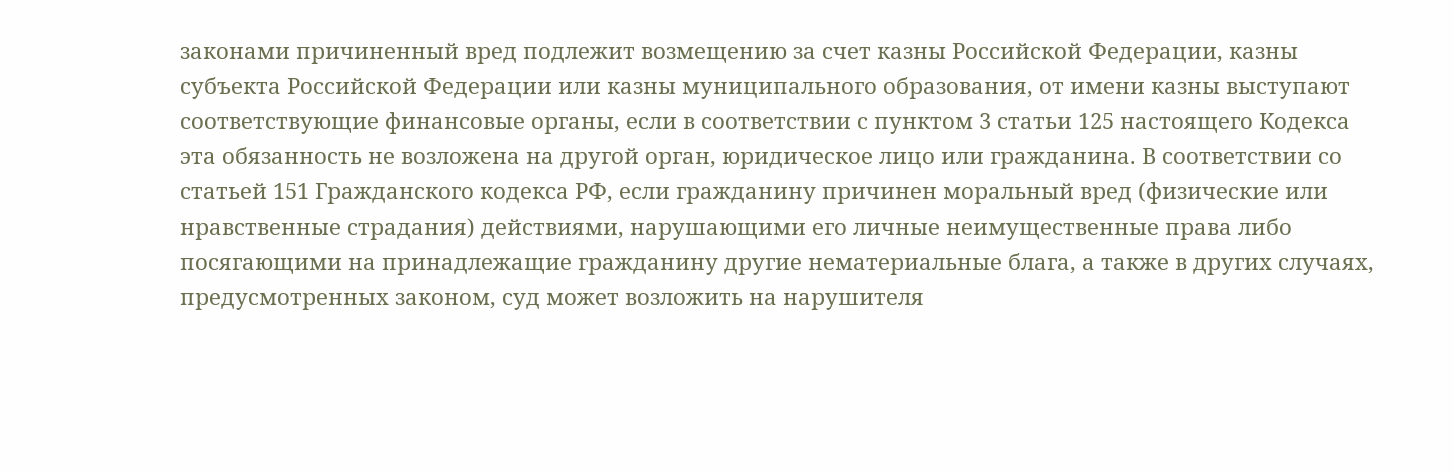законами причиненный вред подлежит возмещению за счет казны Российской Федерации, казны субъекта Российской Федерации или казны муниципального образования, от имени казны выступают соответствующие финансовые органы, если в соответствии с пунктом 3 статьи 125 настоящего Кодекса эта обязанность не возложена на другой орган, юридическое лицо или гражданина. В соответствии со статьей 151 Гражданского кодекса РФ, если гражданину причинен моральный вред (физические или нравственные страдания) действиями, нарушающими его личные неимущественные права либо посягающими на принадлежащие гражданину другие нематериальные блага, а также в других случаях, предусмотренных законом, суд может возложить на нарушителя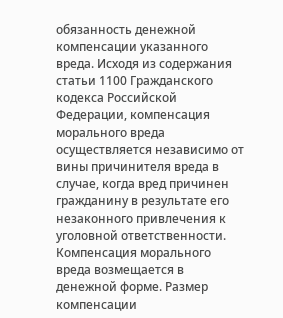обязанность денежной компенсации указанного вреда. Исходя из содержания статьи 1100 Гражданского кодекса Российской Федерации, компенсация морального вреда осуществляется независимо от вины причинителя вреда в случае, когда вред причинен гражданину в результате его незаконного привлечения к уголовной ответственности. Компенсация морального вреда возмещается в денежной форме. Размер компенсации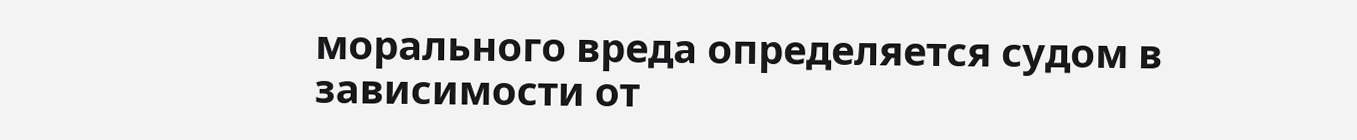морального вреда определяется судом в зависимости от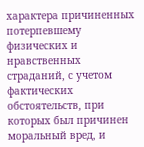характера причиненных потерпевшему физических и нравственных страданий, с учетом фактических обстоятельств, при которых был причинен моральный вред, и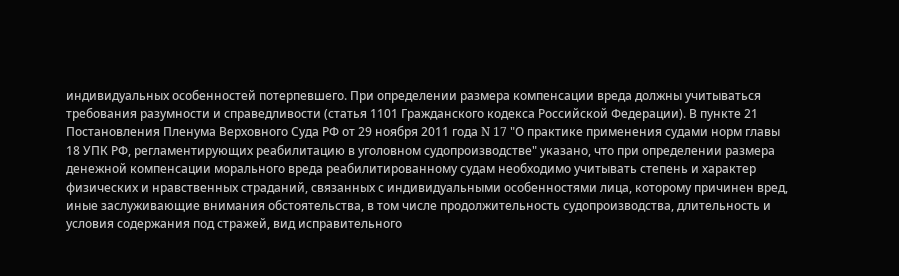индивидуальных особенностей потерпевшего. При определении размера компенсации вреда должны учитываться требования разумности и справедливости (статья 1101 Гражданского кодекса Российской Федерации). В пункте 21 Постановления Пленума Верховного Суда РФ от 29 ноября 2011 года N 17 "О практике применения судами норм главы 18 УПК РФ, регламентирующих реабилитацию в уголовном судопроизводстве" указано, что при определении размера денежной компенсации морального вреда реабилитированному судам необходимо учитывать степень и характер физических и нравственных страданий, связанных с индивидуальными особенностями лица, которому причинен вред, иные заслуживающие внимания обстоятельства, в том числе продолжительность судопроизводства, длительность и условия содержания под стражей, вид исправительного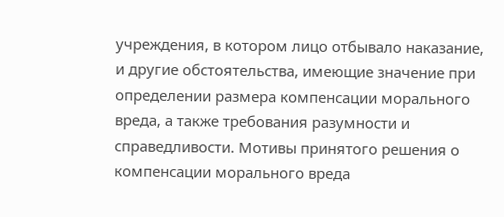учреждения, в котором лицо отбывало наказание, и другие обстоятельства, имеющие значение при определении размера компенсации морального вреда, а также требования разумности и справедливости. Мотивы принятого решения о компенсации морального вреда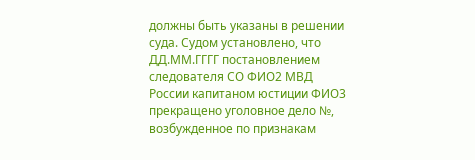должны быть указаны в решении суда. Судом установлено, что ДД.ММ.ГГГГ постановлением следователя СО ФИО2 МВД России капитаном юстиции ФИО3 прекращено уголовное дело №, возбужденное по признакам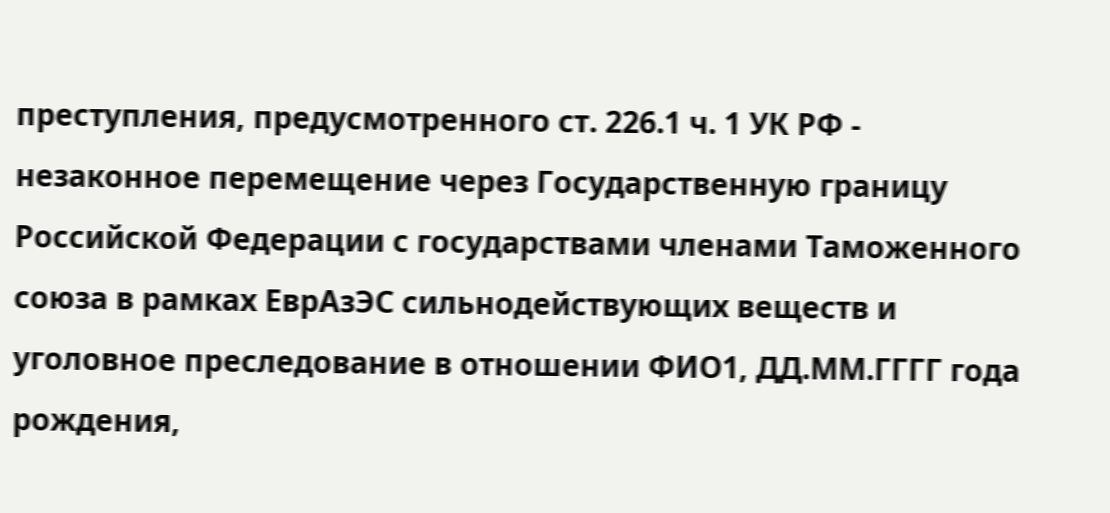преступления, предусмотренного ст. 226.1 ч. 1 УК РФ - незаконное перемещение через Государственную границу Российской Федерации с государствами членами Таможенного союза в рамках ЕврАзЭС сильнодействующих веществ и уголовное преследование в отношении ФИО1, ДД.ММ.ГГГГ года рождения,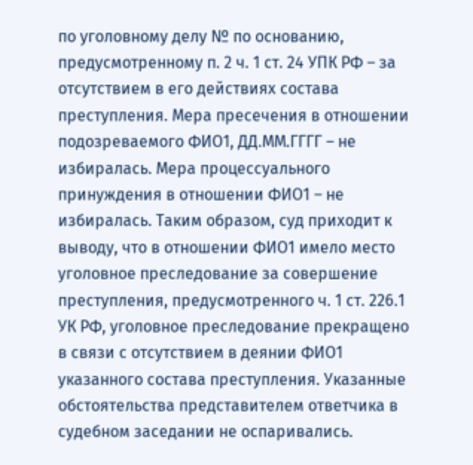по уголовному делу № по основанию, предусмотренному п. 2 ч. 1 ст. 24 УПК РФ – за отсутствием в его действиях состава преступления. Мера пресечения в отношении подозреваемого ФИО1, ДД.ММ.ГГГГ – не избиралась. Мера процессуального принуждения в отношении ФИО1 – не избиралась. Таким образом, суд приходит к выводу, что в отношении ФИО1 имело место уголовное преследование за совершение преступления, предусмотренного ч. 1 ст. 226.1 УК РФ, уголовное преследование прекращено в связи с отсутствием в деянии ФИО1 указанного состава преступления. Указанные обстоятельства представителем ответчика в судебном заседании не оспаривались.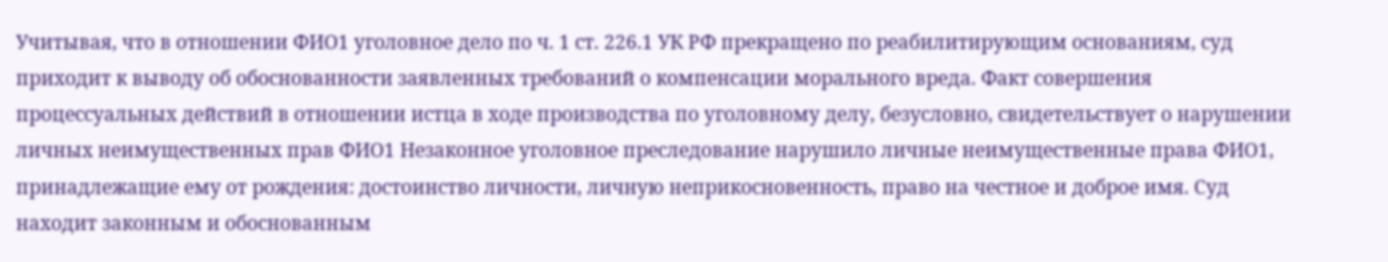Учитывая, что в отношении ФИО1 уголовное дело по ч. 1 ст. 226.1 УК РФ прекращено по реабилитирующим основаниям, суд приходит к выводу об обоснованности заявленных требований о компенсации морального вреда. Факт совершения процессуальных действий в отношении истца в ходе производства по уголовному делу, безусловно, свидетельствует о нарушении личных неимущественных прав ФИО1 Незаконное уголовное преследование нарушило личные неимущественные права ФИО1, принадлежащие ему от рождения: достоинство личности, личную неприкосновенность, право на честное и доброе имя. Суд находит законным и обоснованным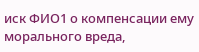иск ФИО1 о компенсации ему морального вреда,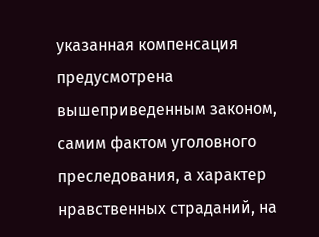указанная компенсация предусмотрена вышеприведенным законом, самим фактом уголовного преследования, а характер нравственных страданий, на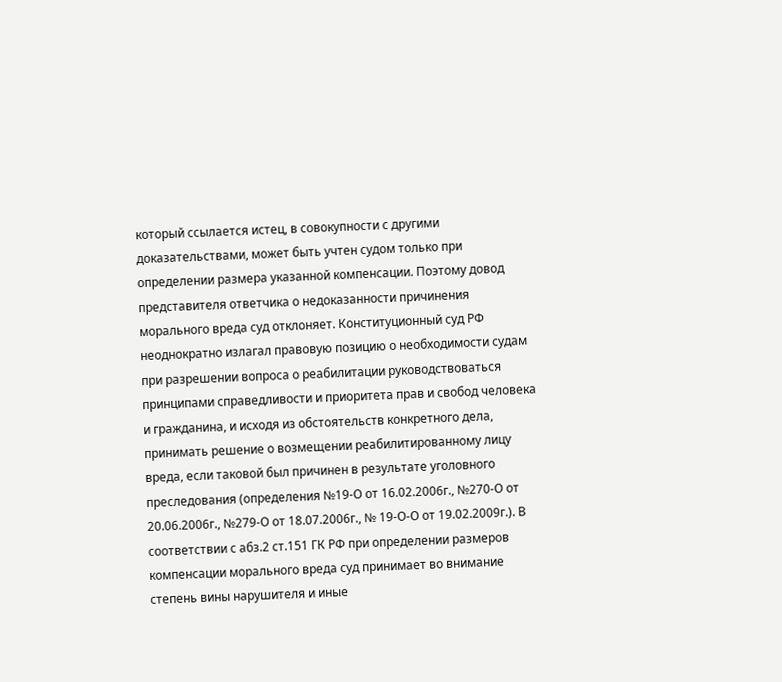который ссылается истец, в совокупности с другими доказательствами, может быть учтен судом только при определении размера указанной компенсации. Поэтому довод представителя ответчика о недоказанности причинения морального вреда суд отклоняет. Конституционный суд РФ неоднократно излагал правовую позицию о необходимости судам при разрешении вопроса о реабилитации руководствоваться принципами справедливости и приоритета прав и свобод человека и гражданина, и исходя из обстоятельств конкретного дела, принимать решение о возмещении реабилитированному лицу вреда, если таковой был причинен в результате уголовного преследования (определения №19-О от 16.02.2006г., №270-О от 20.06.2006г., №279-О от 18.07.2006г., № 19-О-О от 19.02.2009г.). В соответствии с абз.2 ст.151 ГК РФ при определении размеров компенсации морального вреда суд принимает во внимание степень вины нарушителя и иные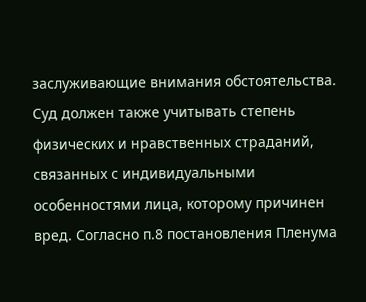заслуживающие внимания обстоятельства. Суд должен также учитывать степень физических и нравственных страданий, связанных с индивидуальными особенностями лица, которому причинен вред. Согласно п.8 постановления Пленума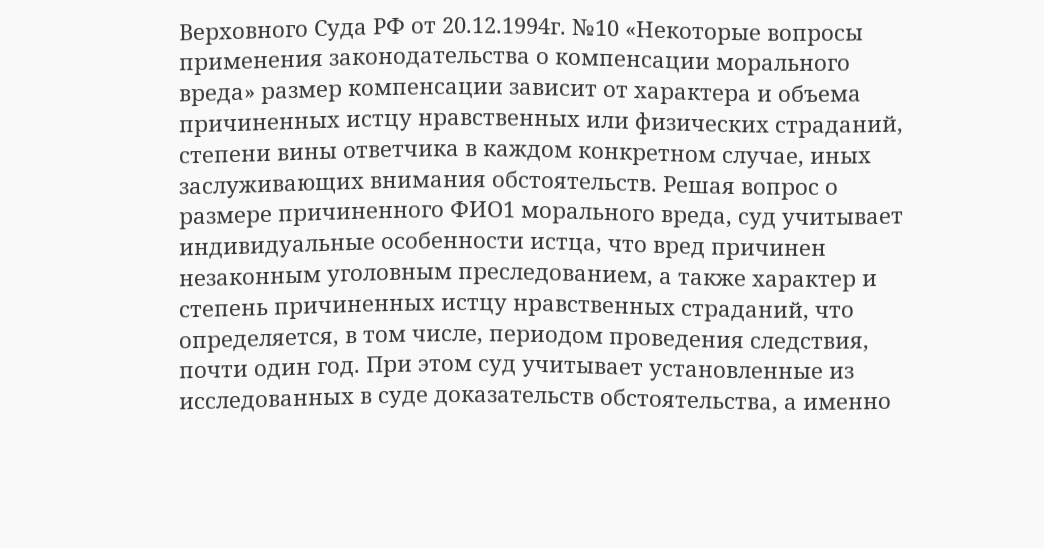Верховного Суда РФ от 20.12.1994г. №10 «Некоторые вопросы применения законодательства о компенсации морального вреда» размер компенсации зависит от характера и объема причиненных истцу нравственных или физических страданий, степени вины ответчика в каждом конкретном случае, иных заслуживающих внимания обстоятельств. Решая вопрос о размере причиненного ФИО1 морального вреда, суд учитывает индивидуальные особенности истца, что вред причинен незаконным уголовным преследованием, а также характер и степень причиненных истцу нравственных страданий, что определяется, в том числе, периодом проведения следствия, почти один год. При этом суд учитывает установленные из исследованных в суде доказательств обстоятельства, а именно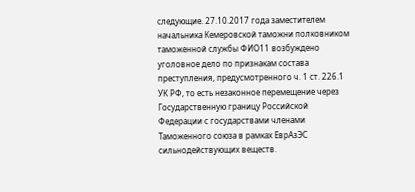следующие. 27.10.2017 года заместителем начальника Кемеровской таможни полковником таможенной службы ФИО11 возбуждено уголовное дело по признакам состава преступления, предусмотренного ч. 1 ст. 226.1 УК РФ, то есть незаконное перемещение через Государственную границу Российской Федерации с государствами членами Таможенного союза в рамках ЕврАзЭС сильнодействующих веществ.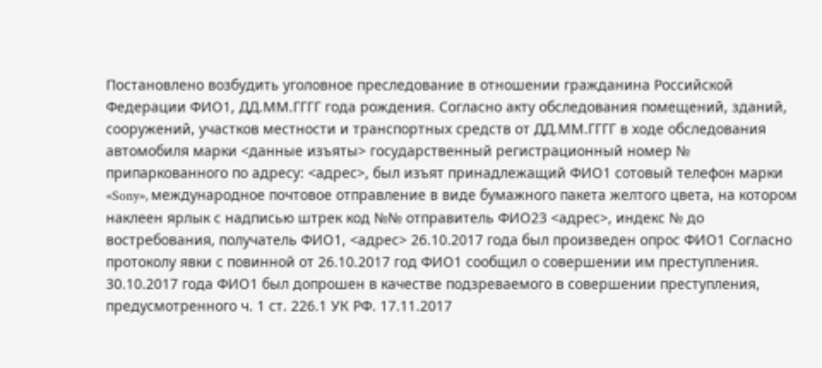Постановлено возбудить уголовное преследование в отношении гражданина Российской Федерации ФИО1, ДД.ММ.ГГГГ года рождения. Согласно акту обследования помещений, зданий, сооружений, участков местности и транспортных средств от ДД.ММ.ГГГГ в ходе обследования автомобиля марки <данные изъяты> государственный регистрационный номер № припаркованного по адресу: <адрес>, был изъят принадлежащий ФИО1 сотовый телефон марки «Sony», международное почтовое отправление в виде бумажного пакета желтого цвета, на котором наклеен ярлык с надписью штрек код №№ отправитель ФИО23 <адрес>, индекс № до востребования, получатель ФИО1, <адрес> 26.10.2017 года был произведен опрос ФИО1 Согласно протоколу явки с повинной от 26.10.2017 год ФИО1 сообщил о совершении им преступления. 30.10.2017 года ФИО1 был допрошен в качестве подзреваемого в совершении преступления, предусмотренного ч. 1 ст. 226.1 УК РФ. 17.11.2017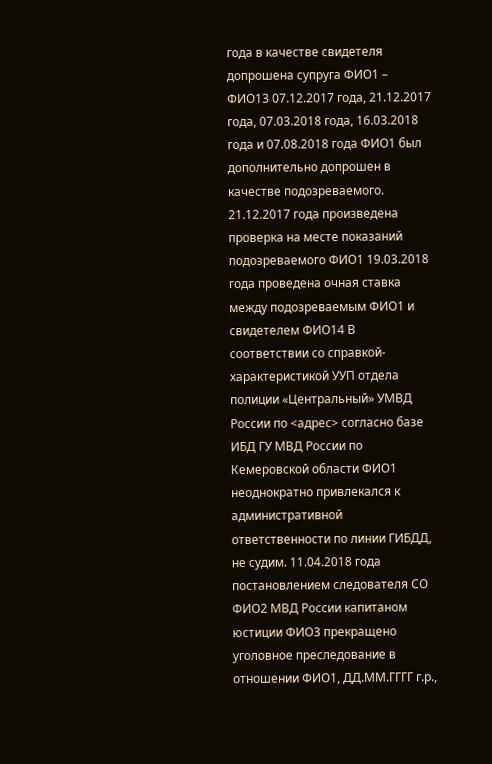года в качестве свидетеля допрошена супруга ФИО1 – ФИО13 07.12.2017 года, 21.12.2017 года, 07.03.2018 года, 16.03.2018 года и 07.08.2018 года ФИО1 был дополнительно допрошен в качестве подозреваемого. 21.12.2017 года произведена проверка на месте показаний подозреваемого ФИО1 19.03.2018 года проведена очная ставка между подозреваемым ФИО1 и свидетелем ФИО14 В соответствии со справкой-характеристикой УУП отдела полиции «Центральный» УМВД России по <адрес> согласно базе ИБД ГУ МВД России по Кемеровской области ФИО1 неоднократно привлекался к административной ответственности по линии ГИБДД, не судим. 11.04.2018 года постановлением следователя СО ФИО2 МВД России капитаном юстиции ФИО3 прекращено уголовное преследование в отношении ФИО1, ДД.ММ.ГГГГ г.р.,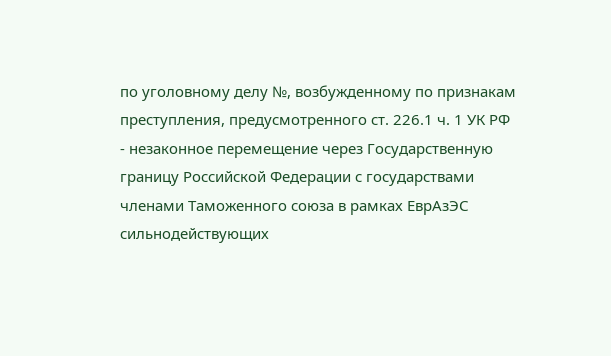по уголовному делу №, возбужденному по признакам преступления, предусмотренного ст. 226.1 ч. 1 УК РФ - незаконное перемещение через Государственную границу Российской Федерации с государствами членами Таможенного союза в рамках ЕврАзЭС сильнодействующих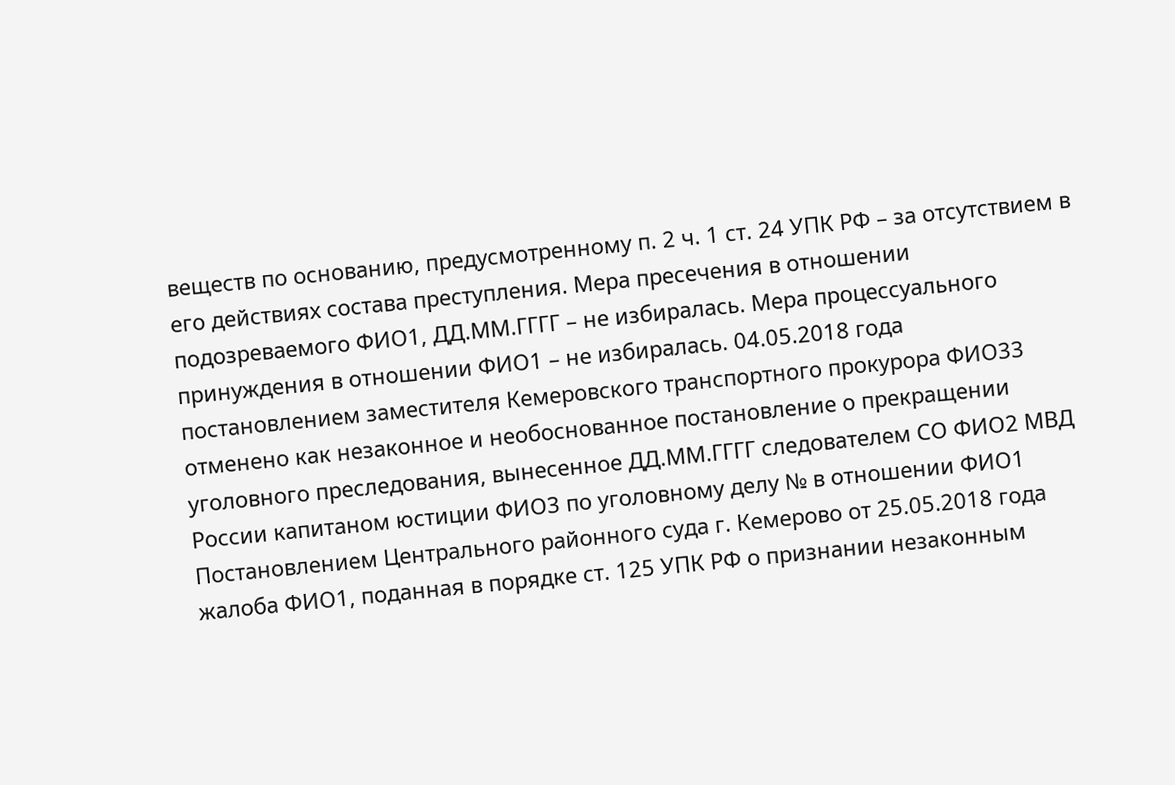веществ по основанию, предусмотренному п. 2 ч. 1 ст. 24 УПК РФ – за отсутствием в его действиях состава преступления. Мера пресечения в отношении подозреваемого ФИО1, ДД.ММ.ГГГГ – не избиралась. Мера процессуального принуждения в отношении ФИО1 – не избиралась. 04.05.2018 года постановлением заместителя Кемеровского транспортного прокурора ФИО33 отменено как незаконное и необоснованное постановление о прекращении уголовного преследования, вынесенное ДД.ММ.ГГГГ следователем СО ФИО2 МВД России капитаном юстиции ФИО3 по уголовному делу № в отношении ФИО1 Постановлением Центрального районного суда г. Кемерово от 25.05.2018 года жалоба ФИО1, поданная в порядке ст. 125 УПК РФ о признании незаконным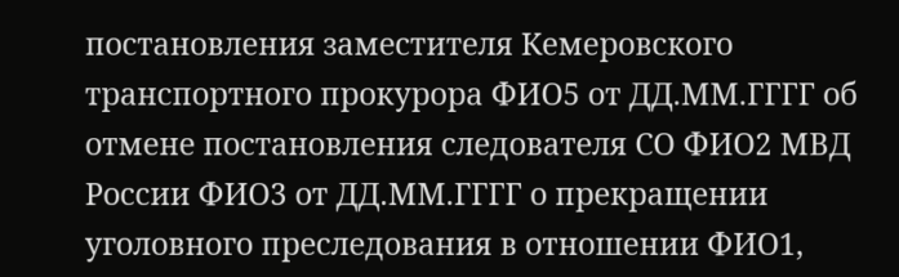постановления заместителя Кемеровского транспортного прокурора ФИО5 от ДД.ММ.ГГГГ об отмене постановления следователя СО ФИО2 МВД России ФИО3 от ДД.ММ.ГГГГ о прекращении уголовного преследования в отношении ФИО1,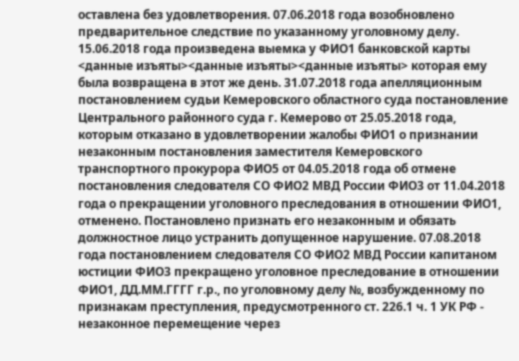оставлена без удовлетворения. 07.06.2018 года возобновлено предварительное следствие по указанному уголовному делу. 15.06.2018 года произведена выемка у ФИО1 банковской карты <данные изъяты><данные изъяты><данные изъяты> которая ему была возвращена в этот же день. 31.07.2018 года апелляционным постановлением судьи Кемеровского областного суда постановление Центрального районного суда г. Кемерово от 25.05.2018 года, которым отказано в удовлетворении жалобы ФИО1 о признании незаконным постановления заместителя Кемеровского транспортного прокурора ФИО5 от 04.05.2018 года об отмене постановления следователя СО ФИО2 МВД России ФИО3 от 11.04.2018 года о прекращении уголовного преследования в отношении ФИО1, отменено. Постановлено признать его незаконным и обязать должностное лицо устранить допущенное нарушение. 07.08.2018 года постановлением следователя СО ФИО2 МВД России капитаном юстиции ФИО3 прекращено уголовное преследование в отношении ФИО1, ДД.ММ.ГГГГ г.р., по уголовному делу №, возбужденному по признакам преступления, предусмотренного ст. 226.1 ч. 1 УК РФ - незаконное перемещение через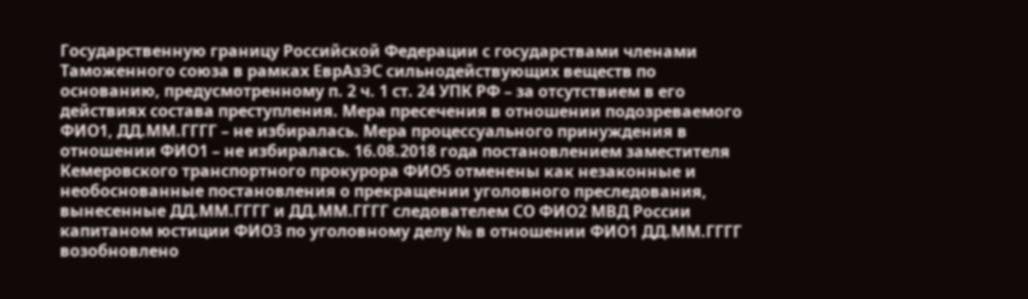Государственную границу Российской Федерации с государствами членами Таможенного союза в рамках ЕврАзЭС сильнодействующих веществ по основанию, предусмотренному п. 2 ч. 1 ст. 24 УПК РФ – за отсутствием в его действиях состава преступления. Мера пресечения в отношении подозреваемого ФИО1, ДД.ММ.ГГГГ – не избиралась. Мера процессуального принуждения в отношении ФИО1 – не избиралась. 16.08.2018 года постановлением заместителя Кемеровского транспортного прокурора ФИО5 отменены как незаконные и необоснованные постановления о прекращении уголовного преследования, вынесенные ДД.ММ.ГГГГ и ДД.ММ.ГГГГ следователем СО ФИО2 МВД России капитаном юстиции ФИО3 по уголовному делу № в отношении ФИО1 ДД.ММ.ГГГГ возобновлено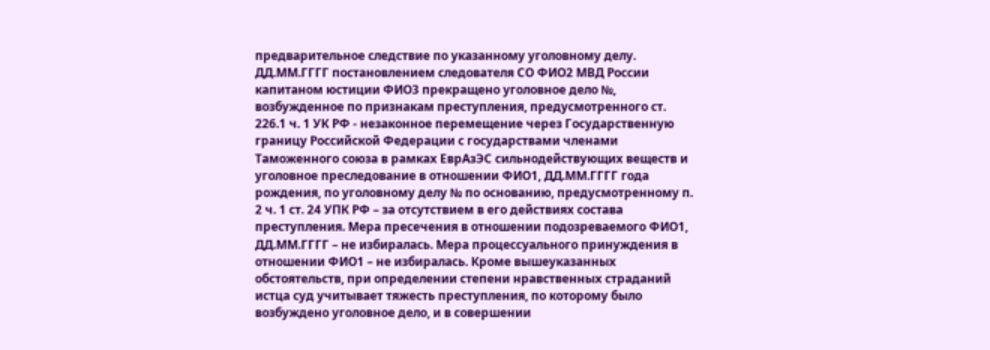предварительное следствие по указанному уголовному делу. ДД.ММ.ГГГГ постановлением следователя СО ФИО2 МВД России капитаном юстиции ФИО3 прекращено уголовное дело №, возбужденное по признакам преступления, предусмотренного ст. 226.1 ч. 1 УК РФ - незаконное перемещение через Государственную границу Российской Федерации с государствами членами Таможенного союза в рамках ЕврАзЭС сильнодействующих веществ и уголовное преследование в отношении ФИО1, ДД.ММ.ГГГГ года рождения, по уголовному делу № по основанию, предусмотренному п. 2 ч. 1 ст. 24 УПК РФ – за отсутствием в его действиях состава преступления. Мера пресечения в отношении подозреваемого ФИО1, ДД.ММ.ГГГГ – не избиралась. Мера процессуального принуждения в отношении ФИО1 – не избиралась. Кроме вышеуказанных обстоятельств, при определении степени нравственных страданий истца суд учитывает тяжесть преступления, по которому было возбуждено уголовное дело, и в совершении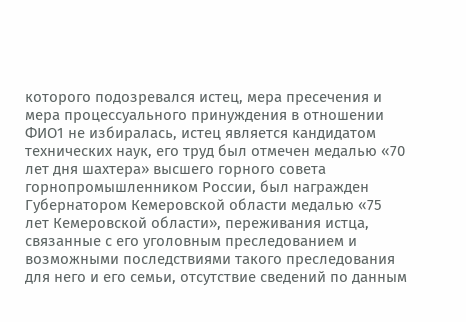которого подозревался истец, мера пресечения и мера процессуального принуждения в отношении ФИО1 не избиралась, истец является кандидатом технических наук, его труд был отмечен медалью «70 лет дня шахтера» высшего горного совета горнопромышленником России, был награжден Губернатором Кемеровской области медалью «75 лет Кемеровской области», переживания истца, связанные с его уголовным преследованием и возможными последствиями такого преследования для него и его семьи, отсутствие сведений по данным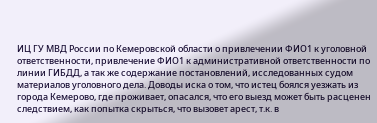ИЦ ГУ МВД России по Кемеровской области о привлечении ФИО1 к уголовной ответственности, привлечение ФИО1 к административной ответственности по линии ГИБДД, а так же содержание постановлений, исследованных судом материалов уголовного дела. Доводы иска о том, что истец боялся уезжать из города Кемерово, где проживает, опасался, что его выезд может быть расценен следствием, как попытка скрыться, что вызовет арест, т.к. в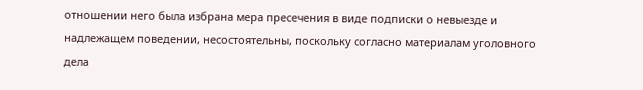отношении него была избрана мера пресечения в виде подписки о невыезде и надлежащем поведении, несостоятельны, поскольку согласно материалам уголовного дела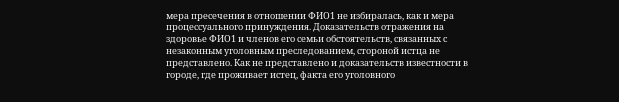мера пресечения в отношении ФИО1 не избиралась, как и мера процессуального принуждения. Доказательств отражения на здоровье ФИО1 и членов его семьи обстоятельств, связанных с незаконным уголовным преследованием, стороной истца не представлено. Как не представлено и доказательств известности в городе, где проживает истец, факта его уголовного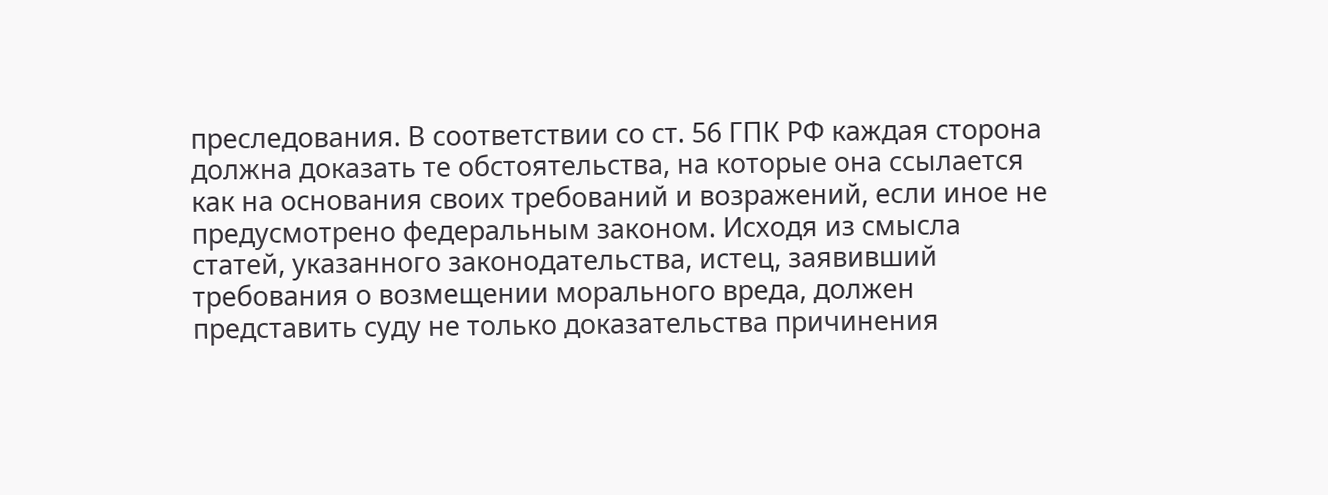преследования. В соответствии со ст. 56 ГПК РФ каждая сторона должна доказать те обстоятельства, на которые она ссылается как на основания своих требований и возражений, если иное не предусмотрено федеральным законом. Исходя из смысла статей, указанного законодательства, истец, заявивший требования о возмещении морального вреда, должен представить суду не только доказательства причинения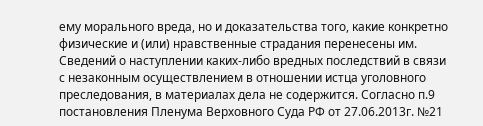ему морального вреда, но и доказательства того, какие конкретно физические и (или) нравственные страдания перенесены им. Сведений о наступлении каких-либо вредных последствий в связи с незаконным осуществлением в отношении истца уголовного преследования, в материалах дела не содержится. Согласно п.9 постановления Пленума Верховного Суда РФ от 27.06.2013г. №21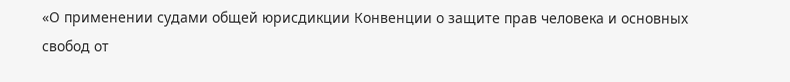«О применении судами общей юрисдикции Конвенции о защите прав человека и основных свобод от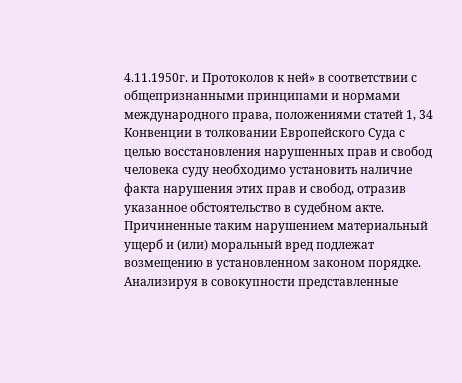4.11.1950г. и Протоколов к ней» в соответствии с общепризнанными принципами и нормами международного права, положениями статей 1, 34 Конвенции в толковании Европейского Суда с целью восстановления нарушенных прав и свобод человека суду необходимо установить наличие факта нарушения этих прав и свобод, отразив указанное обстоятельство в судебном акте. Причиненные таким нарушением материальный ущерб и (или) моральный вред подлежат возмещению в установленном законом порядке. Анализируя в совокупности представленные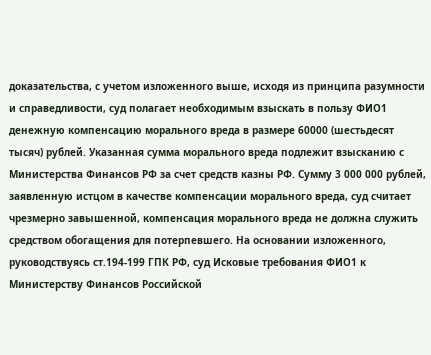доказательства, с учетом изложенного выше, исходя из принципа разумности и справедливости, суд полагает необходимым взыскать в пользу ФИО1 денежную компенсацию морального вреда в размере 60000 (шестьдесят тысяч) рублей. Указанная сумма морального вреда подлежит взысканию с Министерства Финансов РФ за счет средств казны РФ. Сумму 3 000 000 рублей, заявленную истцом в качестве компенсации морального вреда, суд считает чрезмерно завышенной, компенсация морального вреда не должна служить средством обогащения для потерпевшего. На основании изложенного, руководствуясь ст.194-199 ГПК РФ, суд Исковые требования ФИО1 к Министерству Финансов Российской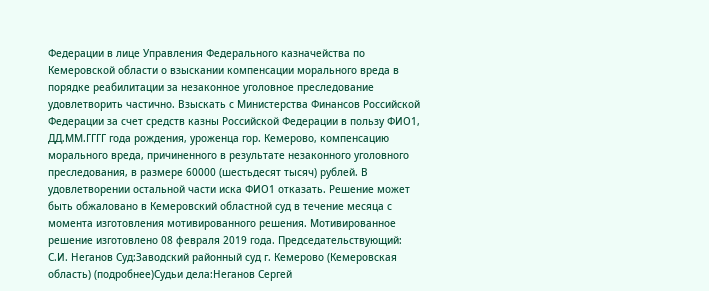Федерации в лице Управления Федерального казначейства по Кемеровской области о взыскании компенсации морального вреда в порядке реабилитации за незаконное уголовное преследование удовлетворить частично. Взыскать с Министерства Финансов Российской Федерации за счет средств казны Российской Федерации в пользу ФИО1, ДД.ММ.ГГГГ года рождения, уроженца гор. Кемерово, компенсацию морального вреда, причиненного в результате незаконного уголовного преследования, в размере 60000 (шестьдесят тысяч) рублей. В удовлетворении остальной части иска ФИО1 отказать. Решение может быть обжаловано в Кемеровский областной суд в течение месяца с момента изготовления мотивированного решения. Мотивированное решение изготовлено 08 февраля 2019 года. Председательствующий: С.И. Неганов Суд:Заводский районный суд г. Кемерово (Кемеровская область) (подробнее)Судьи дела:Неганов Сергей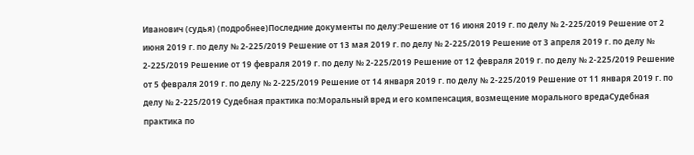Иванович (судья) (подробнее)Последние документы по делу:Решение от 16 июня 2019 г. по делу № 2-225/2019 Решение от 2 июня 2019 г. по делу № 2-225/2019 Решение от 13 мая 2019 г. по делу № 2-225/2019 Решение от 3 апреля 2019 г. по делу № 2-225/2019 Решение от 19 февраля 2019 г. по делу № 2-225/2019 Решение от 12 февраля 2019 г. по делу № 2-225/2019 Решение от 5 февраля 2019 г. по делу № 2-225/2019 Решение от 14 января 2019 г. по делу № 2-225/2019 Решение от 11 января 2019 г. по делу № 2-225/2019 Судебная практика по:Моральный вред и его компенсация, возмещение морального вредаСудебная практика по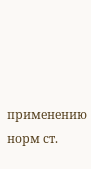применению норм ст.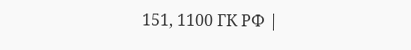151, 1100 ГК РФ |